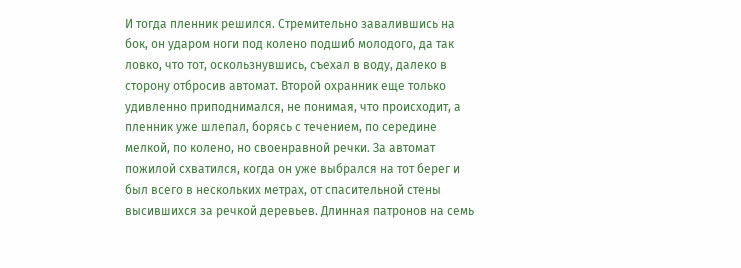И тогда пленник решился. Стремительно завалившись на бок, он ударом ноги под колено подшиб молодого, да так ловко, что тот, оскользнувшись, съехал в воду, далеко в сторону отбросив автомат. Второй охранник еще только удивленно приподнимался, не понимая, что происходит, а пленник уже шлепал, борясь с течением, по середине мелкой, по колено, но своенравной речки. За автомат пожилой схватился, когда он уже выбрался на тот берег и был всего в нескольких метрах, от спасительной стены высившихся за речкой деревьев. Длинная патронов на семь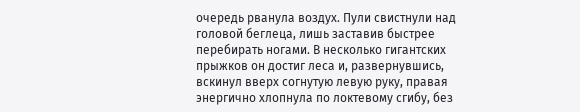очередь рванула воздух. Пули свистнули над головой беглеца, лишь заставив быстрее перебирать ногами. В несколько гигантских прыжков он достиг леса и, развернувшись, вскинул вверх согнутую левую руку, правая энергично хлопнула по локтевому сгибу, без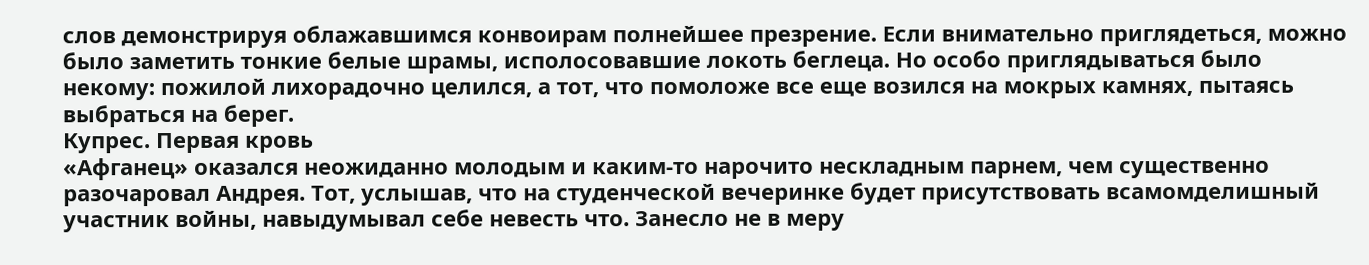слов демонстрируя облажавшимся конвоирам полнейшее презрение. Если внимательно приглядеться, можно было заметить тонкие белые шрамы, исполосовавшие локоть беглеца. Но особо приглядываться было некому: пожилой лихорадочно целился, а тот, что помоложе все еще возился на мокрых камнях, пытаясь выбраться на берег.
Купрес. Первая кровь
«Афганец» оказался неожиданно молодым и каким-то нарочито нескладным парнем, чем существенно разочаровал Андрея. Тот, услышав, что на студенческой вечеринке будет присутствовать всамомделишный участник войны, навыдумывал себе невесть что. Занесло не в меру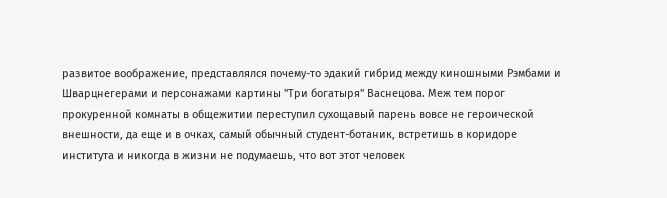развитое воображение, представлялся почему-то эдакий гибрид между киношными Рэмбами и Шварцнегерами и персонажами картины "Три богатыря" Васнецова. Меж тем порог прокуренной комнаты в общежитии переступил сухощавый парень вовсе не героической внешности, да еще и в очках, самый обычный студент-ботаник, встретишь в коридоре института и никогда в жизни не подумаешь, что вот этот человек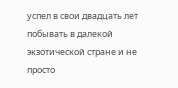успел в свои двадцать лет побывать в далекой экзотической стране и не просто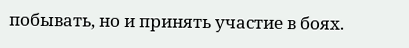побывать, но и принять участие в боях.